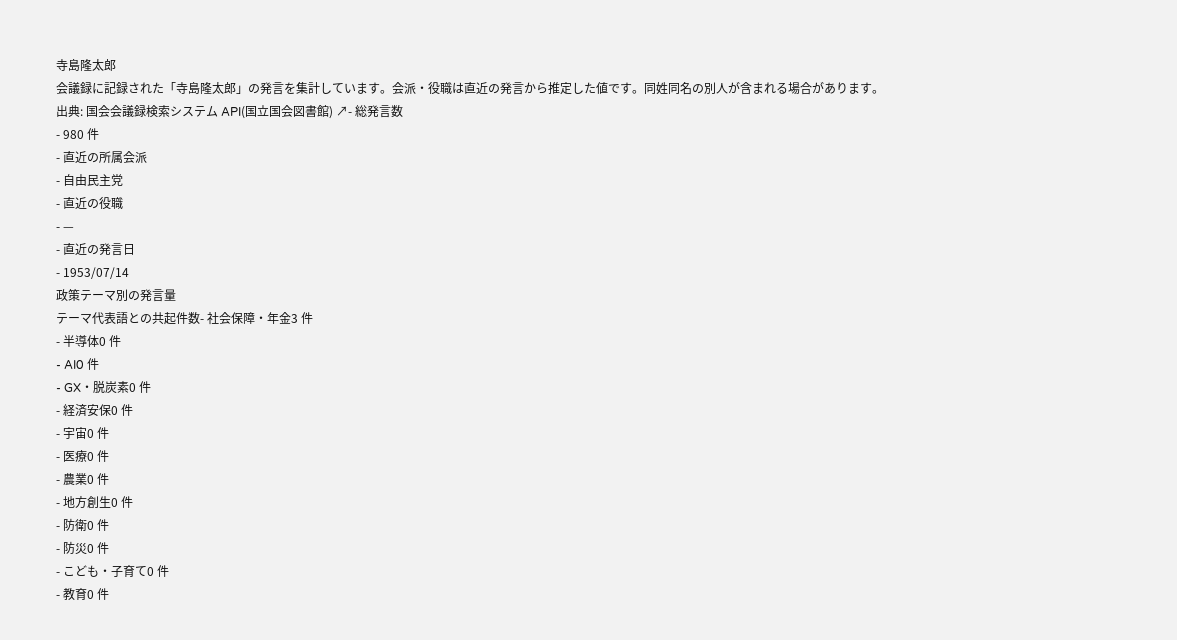寺島隆太郎
会議録に記録された「寺島隆太郎」の発言を集計しています。会派・役職は直近の発言から推定した値です。同姓同名の別人が含まれる場合があります。
出典: 国会会議録検索システム API(国立国会図書館) ↗- 総発言数
- 980 件
- 直近の所属会派
- 自由民主党
- 直近の役職
- —
- 直近の発言日
- 1953/07/14
政策テーマ別の発言量
テーマ代表語との共起件数- 社会保障・年金3 件
- 半導体0 件
- AI0 件
- GX・脱炭素0 件
- 経済安保0 件
- 宇宙0 件
- 医療0 件
- 農業0 件
- 地方創生0 件
- 防衛0 件
- 防災0 件
- こども・子育て0 件
- 教育0 件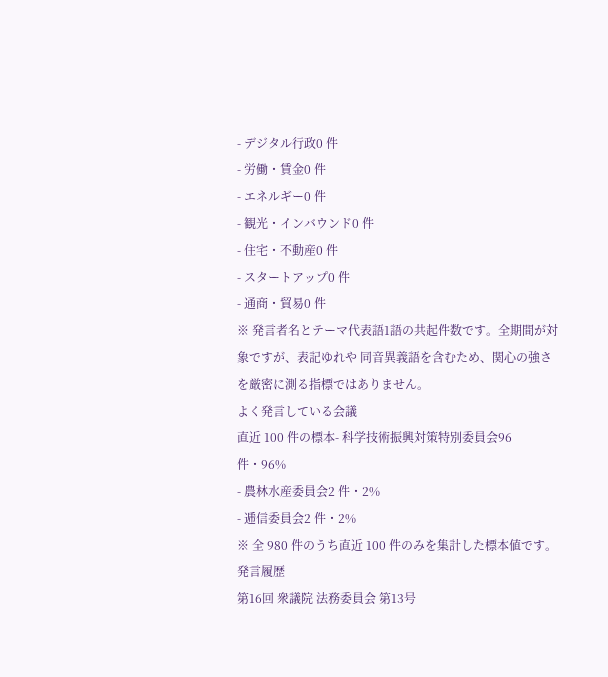- デジタル行政0 件
- 労働・賃金0 件
- エネルギー0 件
- 観光・インバウンド0 件
- 住宅・不動産0 件
- スタートアップ0 件
- 通商・貿易0 件
※ 発言者名とテーマ代表語1語の共起件数です。全期間が対象ですが、表記ゆれや 同音異義語を含むため、関心の強さを厳密に測る指標ではありません。
よく発言している会議
直近 100 件の標本- 科学技術振興対策特別委員会96 件・96%
- 農林水産委員会2 件・2%
- 逓信委員会2 件・2%
※ 全 980 件のうち直近 100 件のみを集計した標本値です。
発言履歴
第16回 衆議院 法務委員会 第13号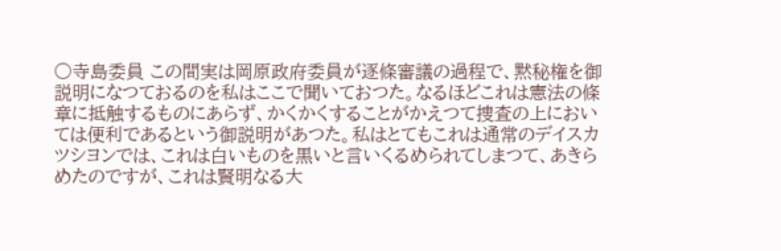○寺島委員 この間実は岡原政府委員が逐條審議の過程で、黙秘権を御説明になつておるのを私はここで聞いておつた。なるほどこれは憲法の條章に抵触するものにあらず、かくかくすることがかえつて捜査の上においては便利であるという御説明があつた。私はとてもこれは通常のデイスカツシヨンでは、これは白いものを黒いと言いくるめられてしまつて、あきらめたのですが、これは賢明なる大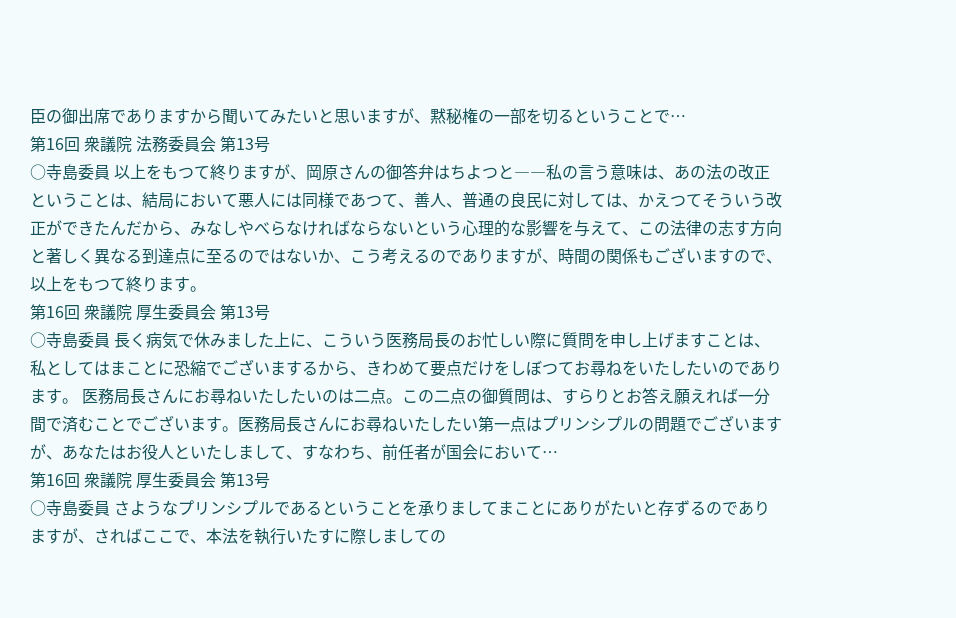臣の御出席でありますから聞いてみたいと思いますが、黙秘権の一部を切るということで…
第16回 衆議院 法務委員会 第13号
○寺島委員 以上をもつて終りますが、岡原さんの御答弁はちよつと――私の言う意味は、あの法の改正ということは、結局において悪人には同様であつて、善人、普通の良民に対しては、かえつてそういう改正ができたんだから、みなしやべらなければならないという心理的な影響を与えて、この法律の志す方向と著しく異なる到達点に至るのではないか、こう考えるのでありますが、時間の関係もございますので、以上をもつて終ります。
第16回 衆議院 厚生委員会 第13号
○寺島委員 長く病気で休みました上に、こういう医務局長のお忙しい際に質問を申し上げますことは、私としてはまことに恐縮でございまするから、きわめて要点だけをしぼつてお尋ねをいたしたいのであります。 医務局長さんにお尋ねいたしたいのは二点。この二点の御質問は、すらりとお答え願えれば一分間で済むことでございます。医務局長さんにお尋ねいたしたい第一点はプリンシプルの問題でございますが、あなたはお役人といたしまして、すなわち、前任者が国会において…
第16回 衆議院 厚生委員会 第13号
○寺島委員 さようなプリンシプルであるということを承りましてまことにありがたいと存ずるのでありますが、さればここで、本法を執行いたすに際しましての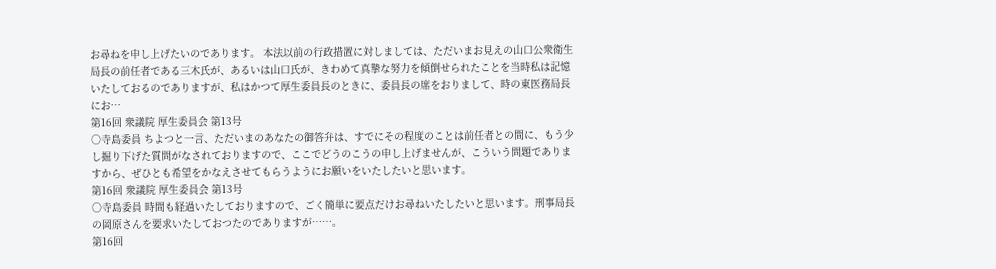お尋ねを申し上げたいのであります。 本法以前の行政措置に対しましては、ただいまお見えの山口公衆衛生局長の前任者である三木氏が、あるいは山口氏が、きわめて真摯な努力を傾倒せられたことを当時私は記憶いたしておるのでありますが、私はかつて厚生委員長のときに、委員長の席をおりまして、時の東医務局長にお…
第16回 衆議院 厚生委員会 第13号
○寺島委員 ちよつと一言、ただいまのあなたの御答弁は、すでにその程度のことは前任者との間に、もう少し掘り下げた質問がなされておりますので、ここでどうのこうの申し上げませんが、こういう問題でありますから、ぜひとも希望をかなえさせてもらうようにお願いをいたしたいと思います。
第16回 衆議院 厚生委員会 第13号
○寺島委員 時間も経過いたしておりますので、ごく簡単に要点だけお尋ねいたしたいと思います。刑事局長の岡原さんを要求いたしておつたのでありますが……。
第16回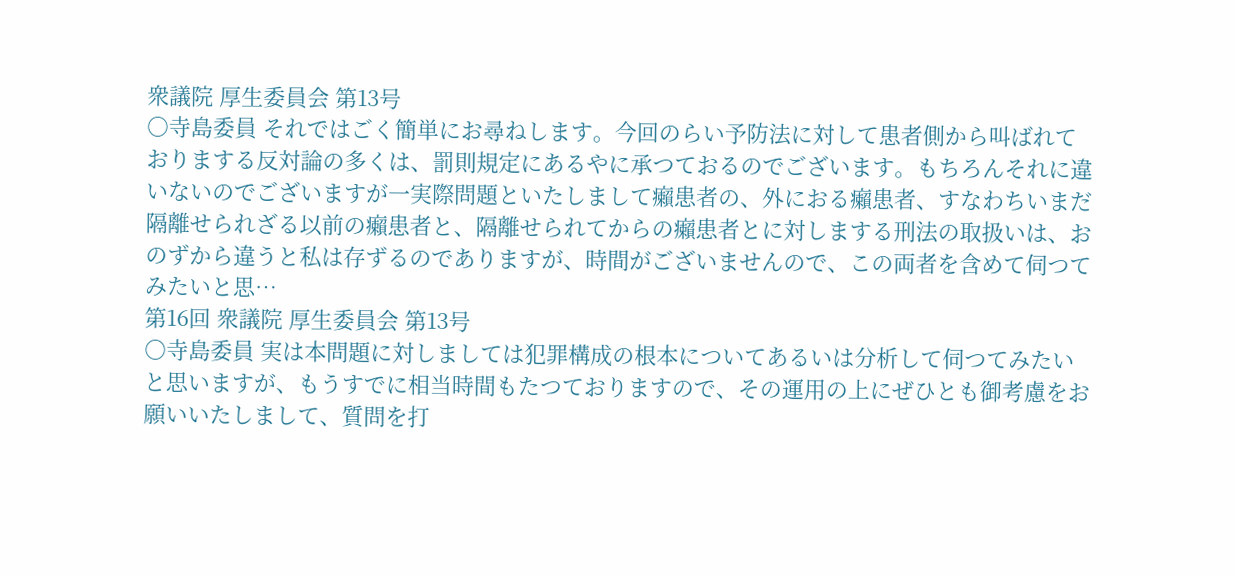衆議院 厚生委員会 第13号
○寺島委員 それではごく簡単にお尋ねします。今回のらい予防法に対して患者側から叫ばれておりまする反対論の多くは、罰則規定にあるやに承つておるのでございます。もちろんそれに違いないのでございますが一実際問題といたしまして癩患者の、外におる癩患者、すなわちいまだ隔離せられざる以前の癩患者と、隔離せられてからの癩患者とに対しまする刑法の取扱いは、おのずから違うと私は存ずるのでありますが、時間がございませんので、この両者を含めて伺つてみたいと思…
第16回 衆議院 厚生委員会 第13号
○寺島委員 実は本問題に対しましては犯罪構成の根本についてあるいは分析して伺つてみたいと思いますが、もうすでに相当時間もたつておりますので、その運用の上にぜひとも御考慮をお願いいたしまして、質問を打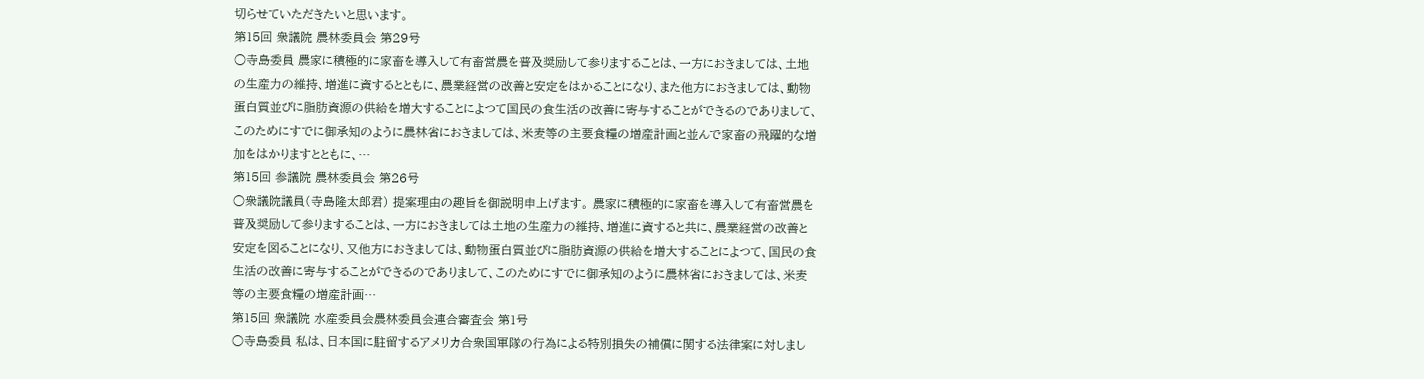切らせていただきたいと思います。
第15回 衆議院 農林委員会 第29号
○寺島委員 農家に積極的に家畜を導入して有畜営農を普及奨励して参りますることは、一方におきましては、土地の生産力の維持、増進に資するとともに、農業経営の改善と安定をはかることになり、また他方におきましては、動物蛋白質並びに脂肪資源の供給を増大することによつて国民の食生活の改善に寄与することができるのでありまして、このためにすでに御承知のように農林省におきましては、米麦等の主要食糧の増産計画と並んで家畜の飛躍的な増加をはかりますとともに、…
第15回 参議院 農林委員会 第26号
○衆議院議員(寺島隆太郎君) 提案理由の趣旨を御説明申上げます。 農家に積極的に家畜を導入して有畜営農を普及奨励して参りますることは、一方におきましては土地の生産力の維持、増進に資すると共に、農業経営の改善と安定を図ることになり、又他方におきましては、動物蛋白質並びに脂肪資源の供給を増大することによつて、国民の食生活の改善に寄与することができるのでありまして、このためにすでに御承知のように農林省におきましては、米麦等の主要食糧の増産計画…
第15回 衆議院 水産委員会農林委員会連合審査会 第1号
○寺島委員 私は、日本国に駐留するアメリカ合衆国軍隊の行為による特別損失の補償に関する法律案に対しまし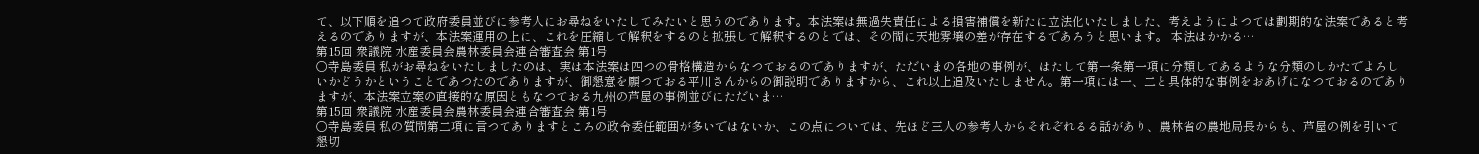て、以下順を追つて政府委員並びに参考人にお尋ねをいたしてみたいと思うのであります。本法案は無過失責任による損害補償を新たに立法化いたしました、考えようによつては劃期的な法案であると考えるのでありますが、本法案運用の上に、これを圧縮して解釈をするのと拡張して解釈するのとでは、その間に天地雰壌の差が存在するであろうと思います。 本法はかかる…
第15回 衆議院 水産委員会農林委員会連合審査会 第1号
○寺島委員 私がお尋ねをいたしましたのは、実は本法案は四つの骨格構造からなつておるのでありますが、ただいまの各地の事例が、はたして第一条第一項に分類してあるような分類のしかたでよろしいかどうかということであつたのでありますが、御懇意を願つておる平川さんからの御説明でありますから、これ以上追及いたしません。第一項には一、二と具体的な事例をおあげになつておるのでありますが、本法案立案の直接的な原因ともなつておる九州の芦屋の事例並びにただいま…
第15回 衆議院 水産委員会農林委員会連合審査会 第1号
○寺島委員 私の質問第二項に言つてありますところの政令委任範囲が多いではないか、この点については、先ほど三人の参考人からそれぞれるる話があり、農林省の農地局長からも、芦屋の例を引いて懇切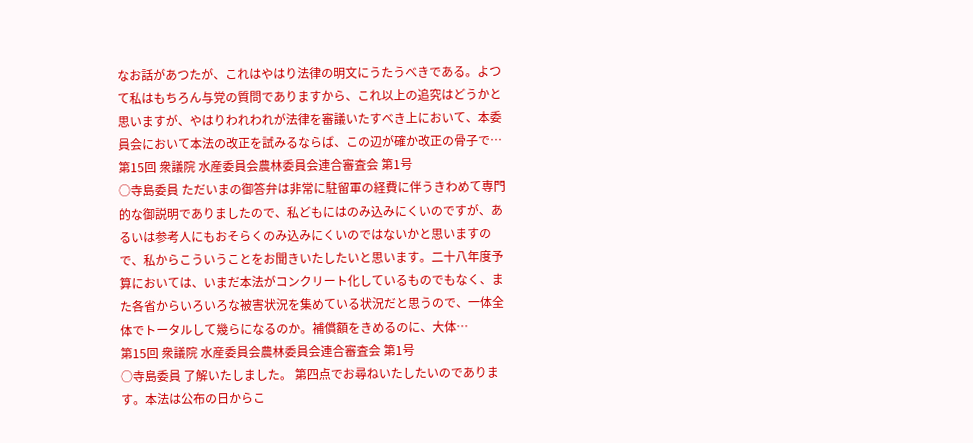なお話があつたが、これはやはり法律の明文にうたうべきである。よつて私はもちろん与党の質問でありますから、これ以上の追究はどうかと思いますが、やはりわれわれが法律を審議いたすべき上において、本委員会において本法の改正を試みるならば、この辺が確か改正の骨子で…
第15回 衆議院 水産委員会農林委員会連合審査会 第1号
○寺島委員 ただいまの御答弁は非常に駐留軍の経費に伴うきわめて専門的な御説明でありましたので、私どもにはのみ込みにくいのですが、あるいは参考人にもおそらくのみ込みにくいのではないかと思いますので、私からこういうことをお聞きいたしたいと思います。二十八年度予算においては、いまだ本法がコンクリート化しているものでもなく、また各省からいろいろな被害状況を集めている状況だと思うので、一体全体でトータルして幾らになるのか。補償額をきめるのに、大体…
第15回 衆議院 水産委員会農林委員会連合審査会 第1号
○寺島委員 了解いたしました。 第四点でお尋ねいたしたいのであります。本法は公布の日からこ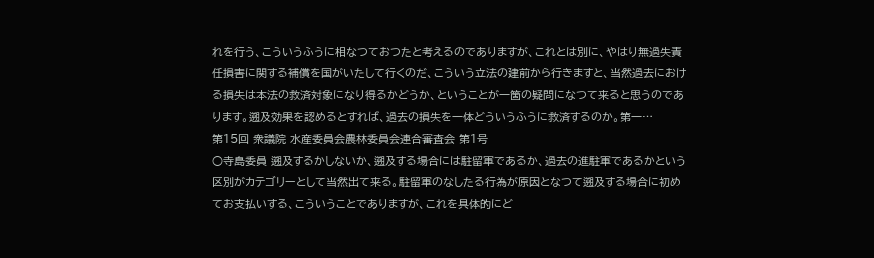れを行う、こういうふうに相なつておつたと考えるのでありますが、これとは別に、やはり無過失責任損害に関する補償を国がいたして行くのだ、こういう立法の建前から行きますと、当然過去における損失は本法の救済対象になり得るかどうか、ということが一箇の疑問になつて来ると思うのであります。遡及効果を認めるとすれば、過去の損失を一体どういうふうに救済するのか。第一…
第15回 衆議院 水産委員会農林委員会連合審査会 第1号
○寺島委員 遡及するかしないか、遡及する場合には駐留軍であるか、過去の進駐軍であるかという区別がカテゴリーとして当然出て来る。駐留軍のなしたる行為が原因となつて遡及する場合に初めてお支払いする、こういうことでありますが、これを具体的にど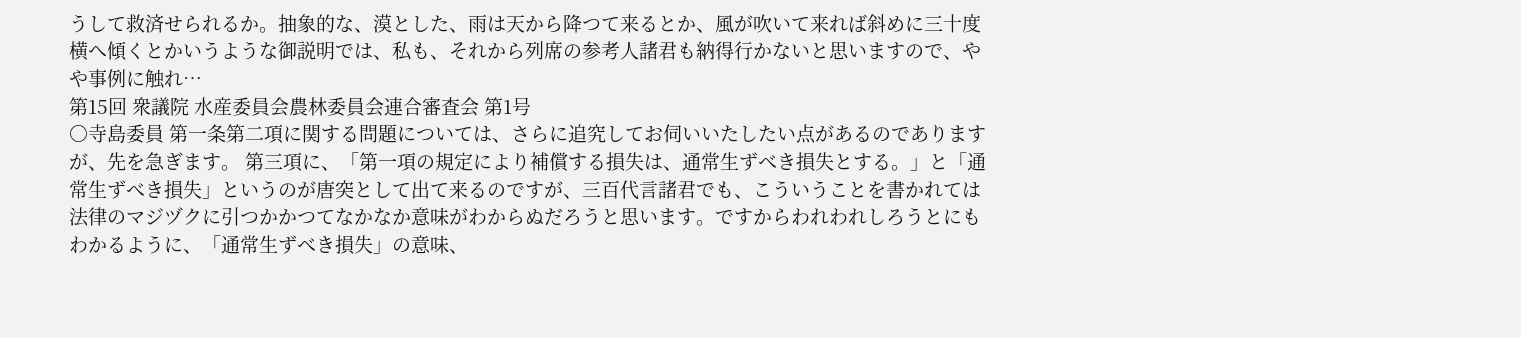うして救済せられるか。抽象的な、漠とした、雨は天から降つて来るとか、風が吹いて来れば斜めに三十度横へ傾くとかいうような御説明では、私も、それから列席の参考人諸君も納得行かないと思いますので、やや事例に触れ…
第15回 衆議院 水産委員会農林委員会連合審査会 第1号
○寺島委員 第一条第二項に関する問題については、さらに追究してお伺いいたしたい点があるのでありますが、先を急ぎます。 第三項に、「第一項の規定により補償する損失は、通常生ずべき損失とする。」と「通常生ずべき損失」というのが唐突として出て来るのですが、三百代言諸君でも、こういうことを書かれては法律のマジヅクに引つかかつてなかなか意味がわからぬだろうと思います。ですからわれわれしろうとにもわかるように、「通常生ずべき損失」の意味、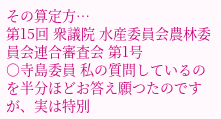その算定方…
第15回 衆議院 水産委員会農林委員会連合審査会 第1号
○寺島委員 私の質問しているのを半分ほどお答え願つたのですが、実は特別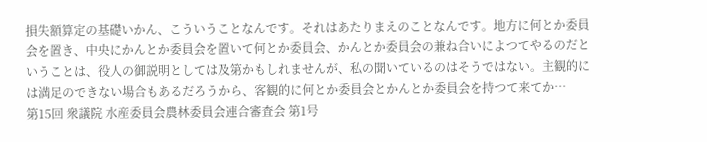損失額算定の基礎いかん、こういうことなんです。それはあたりまえのことなんです。地方に何とか委員会を置き、中央にかんとか委員会を置いて何とか委員会、かんとか委員会の兼ね合いによつてやるのだということは、役人の御説明としては及第かもしれませんが、私の聞いているのはそうではない。主観的には満足のできない場合もあるだろうから、客観的に何とか委員会とかんとか委員会を持つて来てか…
第15回 衆議院 水産委員会農林委員会連合審査会 第1号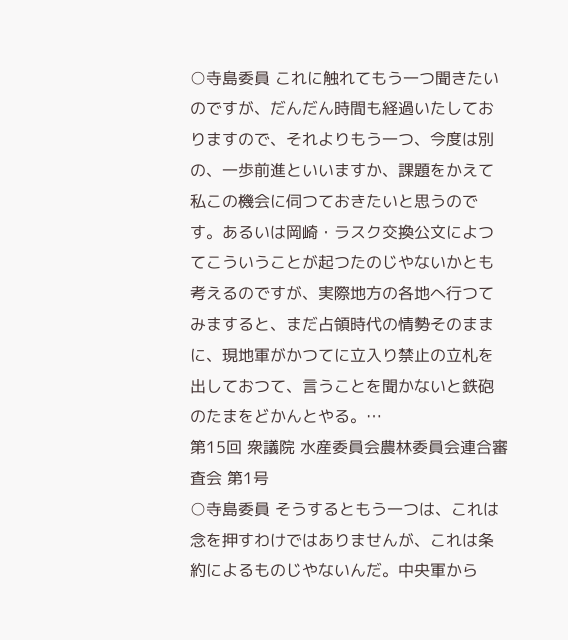○寺島委員 これに触れてもう一つ聞きたいのですが、だんだん時間も経過いたしておりますので、それよりもう一つ、今度は別の、一歩前進といいますか、課題をかえて私この機会に伺つておきたいと思うのです。あるいは岡崎・ラスク交換公文によつてこういうことが起つたのじやないかとも考えるのですが、実際地方の各地へ行つてみますると、まだ占領時代の情勢そのままに、現地軍がかつてに立入り禁止の立札を出しておつて、言うことを聞かないと鉄砲のたまをどかんとやる。…
第15回 衆議院 水産委員会農林委員会連合審査会 第1号
○寺島委員 そうするともう一つは、これは念を押すわけではありませんが、これは条約によるものじやないんだ。中央軍から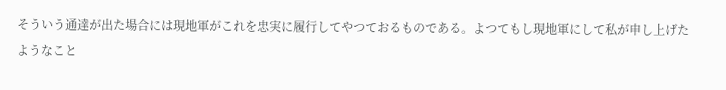そういう通達が出た場合には現地軍がこれを忠実に履行してやつておるものである。よつてもし現地軍にして私が申し上げたようなこと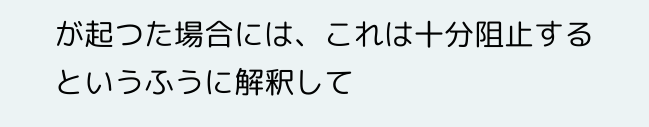が起つた場合には、これは十分阻止するというふうに解釈して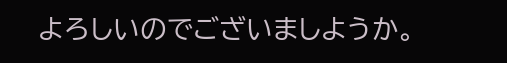よろしいのでございましようか。